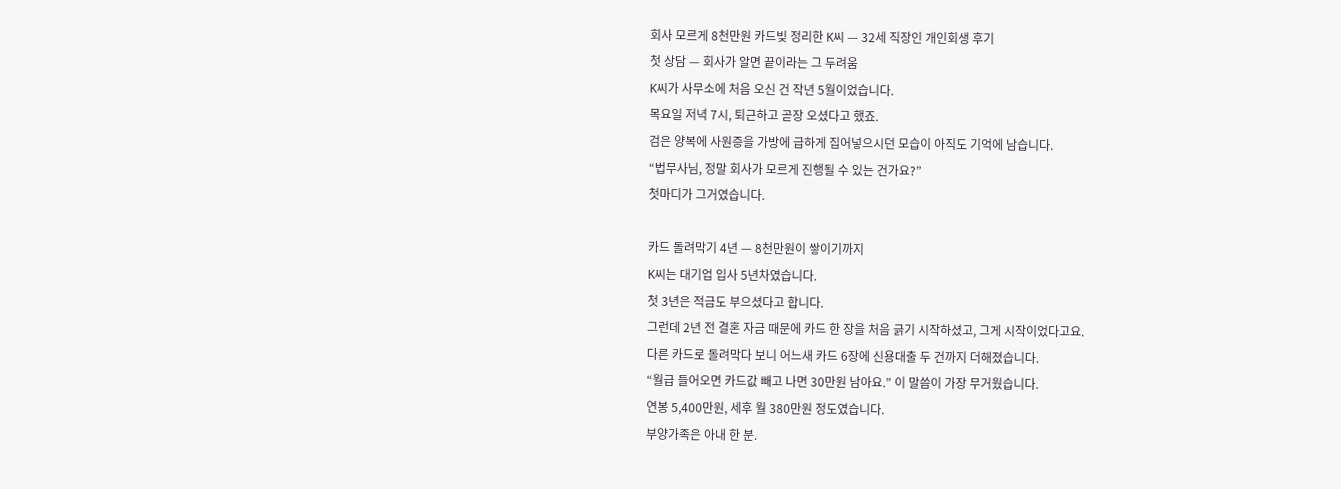회사 모르게 8천만원 카드빚 정리한 K씨 — 32세 직장인 개인회생 후기
첫 상담 — 회사가 알면 끝이라는 그 두려움
K씨가 사무소에 처음 오신 건 작년 5월이었습니다.
목요일 저녁 7시, 퇴근하고 곧장 오셨다고 했죠.
검은 양복에 사원증을 가방에 급하게 집어넣으시던 모습이 아직도 기억에 남습니다.
“법무사님, 정말 회사가 모르게 진행될 수 있는 건가요?”
첫마디가 그거였습니다.

카드 돌려막기 4년 — 8천만원이 쌓이기까지
K씨는 대기업 입사 5년차였습니다.
첫 3년은 적금도 부으셨다고 합니다.
그런데 2년 전 결혼 자금 때문에 카드 한 장을 처음 긁기 시작하셨고, 그게 시작이었다고요.
다른 카드로 돌려막다 보니 어느새 카드 6장에 신용대출 두 건까지 더해졌습니다.
“월급 들어오면 카드값 빼고 나면 30만원 남아요.” 이 말씀이 가장 무거웠습니다.
연봉 5,400만원, 세후 월 380만원 정도였습니다.
부양가족은 아내 한 분.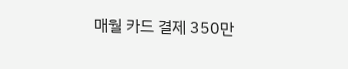매월 카드 결제 350만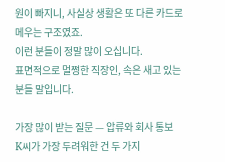원이 빠지니, 사실상 생활은 또 다른 카드로 메우는 구조였죠.
이런 분들이 정말 많이 오십니다.
표면적으로 멀쩡한 직장인, 속은 새고 있는 분들 말입니다.

가장 많이 받는 질문 — 압류와 회사 통보
K씨가 가장 두려워한 건 두 가지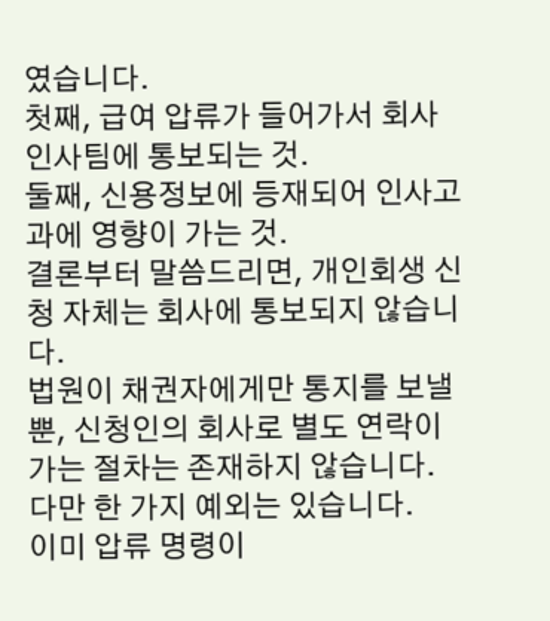였습니다.
첫째, 급여 압류가 들어가서 회사 인사팀에 통보되는 것.
둘째, 신용정보에 등재되어 인사고과에 영향이 가는 것.
결론부터 말씀드리면, 개인회생 신청 자체는 회사에 통보되지 않습니다.
법원이 채권자에게만 통지를 보낼 뿐, 신청인의 회사로 별도 연락이 가는 절차는 존재하지 않습니다.
다만 한 가지 예외는 있습니다.
이미 압류 명령이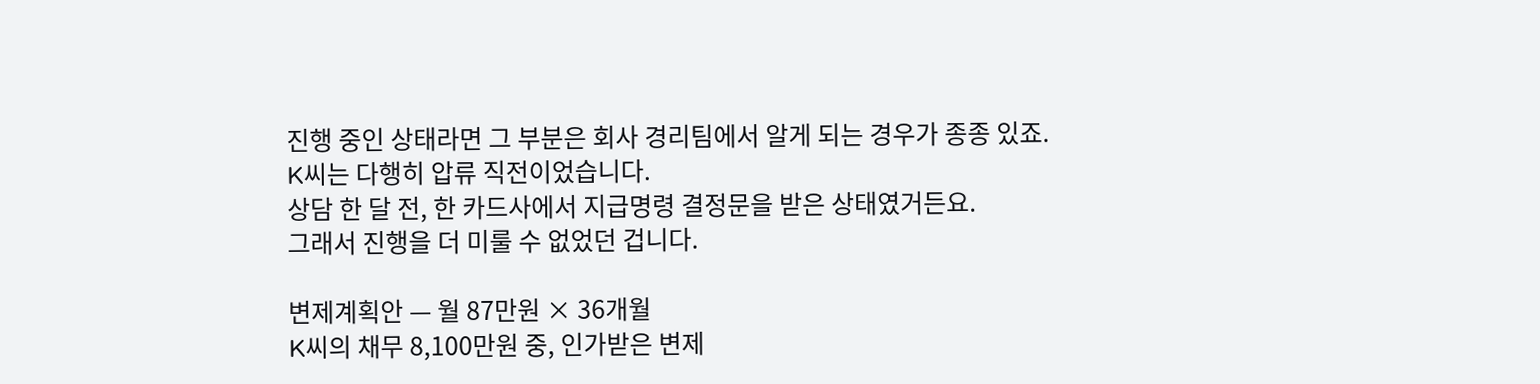진행 중인 상태라면 그 부분은 회사 경리팀에서 알게 되는 경우가 종종 있죠.
K씨는 다행히 압류 직전이었습니다.
상담 한 달 전, 한 카드사에서 지급명령 결정문을 받은 상태였거든요.
그래서 진행을 더 미룰 수 없었던 겁니다.

변제계획안 — 월 87만원 × 36개월
K씨의 채무 8,100만원 중, 인가받은 변제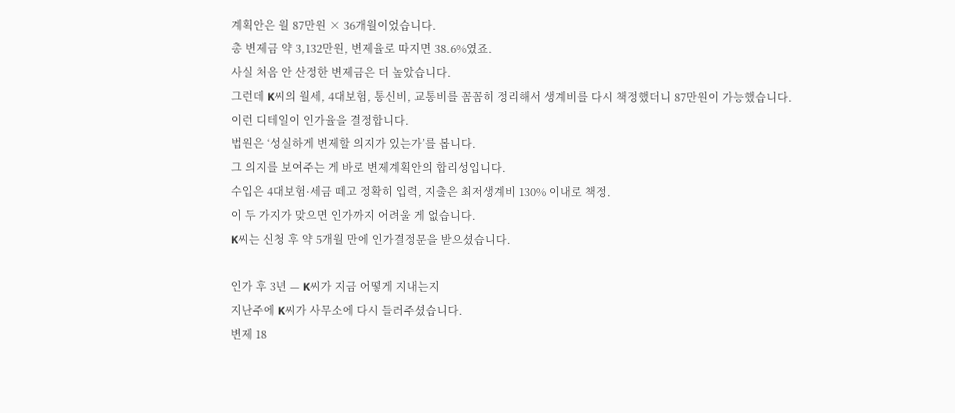계획안은 월 87만원 × 36개월이었습니다.
총 변제금 약 3,132만원, 변제율로 따지면 38.6%였죠.
사실 처음 안 산정한 변제금은 더 높았습니다.
그런데 K씨의 월세, 4대보험, 통신비, 교통비를 꼼꼼히 정리해서 생계비를 다시 책정했더니 87만원이 가능했습니다.
이런 디테일이 인가율을 결정합니다.
법원은 ‘성실하게 변제할 의지가 있는가’를 봅니다.
그 의지를 보여주는 게 바로 변제계획안의 합리성입니다.
수입은 4대보험·세금 떼고 정확히 입력, 지출은 최저생계비 130% 이내로 책정.
이 두 가지가 맞으면 인가까지 어려울 게 없습니다.
K씨는 신청 후 약 5개월 만에 인가결정문을 받으셨습니다.

인가 후 3년 — K씨가 지금 어떻게 지내는지
지난주에 K씨가 사무소에 다시 들러주셨습니다.
변제 18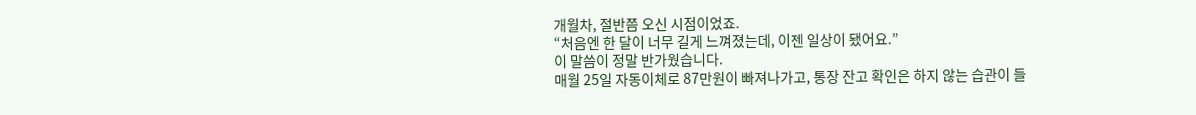개월차, 절반쯤 오신 시점이었죠.
“처음엔 한 달이 너무 길게 느껴졌는데, 이젠 일상이 됐어요.”
이 말씀이 정말 반가웠습니다.
매월 25일 자동이체로 87만원이 빠져나가고, 통장 잔고 확인은 하지 않는 습관이 들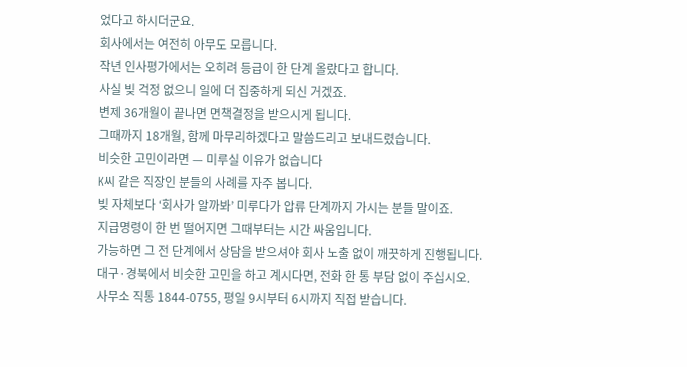었다고 하시더군요.
회사에서는 여전히 아무도 모릅니다.
작년 인사평가에서는 오히려 등급이 한 단계 올랐다고 합니다.
사실 빚 걱정 없으니 일에 더 집중하게 되신 거겠죠.
변제 36개월이 끝나면 면책결정을 받으시게 됩니다.
그때까지 18개월, 함께 마무리하겠다고 말씀드리고 보내드렸습니다.
비슷한 고민이라면 — 미루실 이유가 없습니다
K씨 같은 직장인 분들의 사례를 자주 봅니다.
빚 자체보다 ‘회사가 알까봐’ 미루다가 압류 단계까지 가시는 분들 말이죠.
지급명령이 한 번 떨어지면 그때부터는 시간 싸움입니다.
가능하면 그 전 단계에서 상담을 받으셔야 회사 노출 없이 깨끗하게 진행됩니다.
대구·경북에서 비슷한 고민을 하고 계시다면, 전화 한 통 부담 없이 주십시오.
사무소 직통 1844-0755, 평일 9시부터 6시까지 직접 받습니다.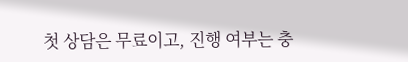첫 상담은 무료이고, 진행 여부는 충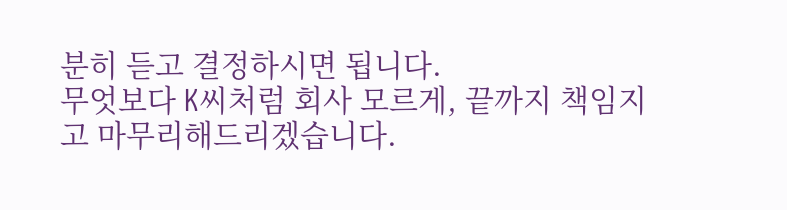분히 듣고 결정하시면 됩니다.
무엇보다 K씨처럼 회사 모르게, 끝까지 책임지고 마무리해드리겠습니다.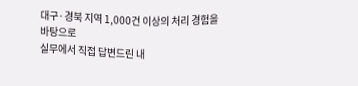대구·경북 지역 1,000건 이상의 처리 경험을 바탕으로
실무에서 직접 답변드린 내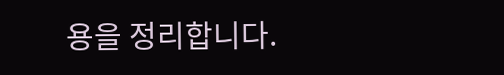용을 정리합니다.